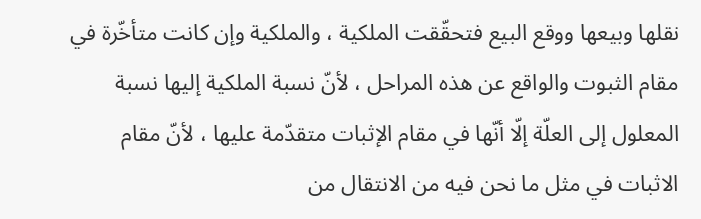نقلها وبيعها ووقع البيع فتحقّقت الملكية ، والملكية وإن كانت متأخّرة في مقام الثبوت والواقع عن هذه المراحل ، لأنّ نسبة الملكية إليها نسبة المعلول إلى العلّة إلّا أنّها في مقام الإثبات متقدّمة عليها ، لأنّ مقام الاثبات في مثل ما نحن فيه من الانتقال من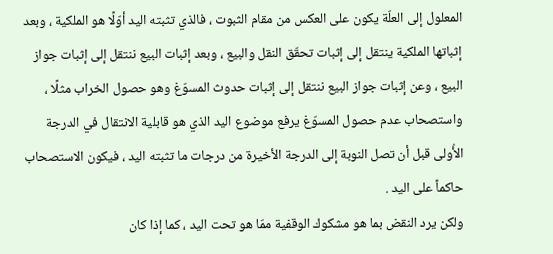المعلول إلى العلّة يكون على العكس من مقام الثبوت ، فالذي تثبته اليد أوّلًا هو الملكية ، وبعد إثباتها الملكية ينتقل إلى إثبات تحقّق النقل والبيع ، وبعد إثبات البيع ننتقل إلى إثبات جواز البيع ، وعن إثبات جواز البيع ننتقل إلى إثبات حدوث المسوّغ وهو حصول الخراب مثلًا ، واستصحاب عدم حصول المسوّغ يرفع موضوع اليد الذي هو قابلية الانتقال في الدرجة الأُولى قبل أن تصل النوبة إلى الدرجة الأخيرة من درجات ما تثبته اليد ، فيكون الاستصحاب حاكماً على اليد .
ولكن يرد النقض بما هو مشكوك الوقفية ممّا هو تحت اليد ، كما إذا كان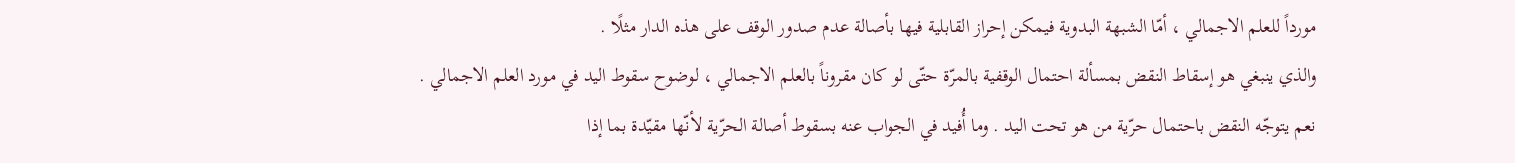مورداً للعلم الاجمالي ، أمّا الشبهة البدوية فيمكن إحراز القابلية فيها بأصالة عدم صدور الوقف على هذه الدار مثلًا .
والذي ينبغي هو إسقاط النقض بمسألة احتمال الوقفية بالمرّة حتّى لو كان مقروناً بالعلم الاجمالي ، لوضوح سقوط اليد في مورد العلم الاجمالي .
نعم يتوجّه النقض باحتمال حرّية من هو تحت اليد . وما أُفيد في الجواب عنه بسقوط أصالة الحرّية لأنّها مقيّدة بما إذا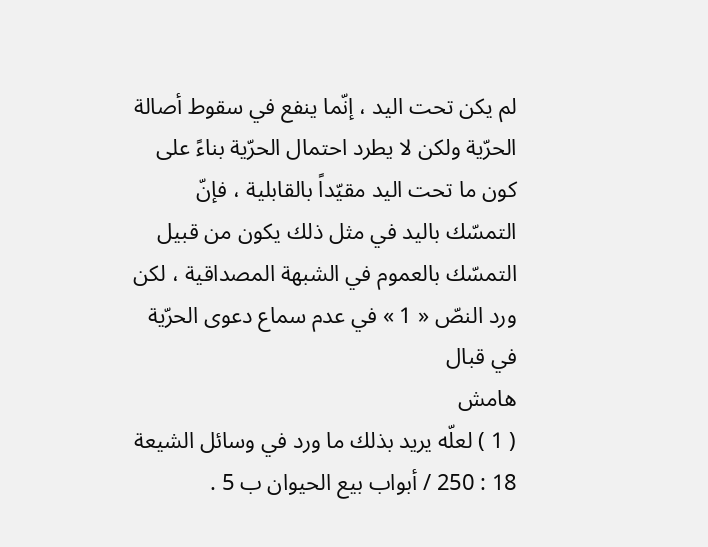لم يكن تحت اليد ، إنّما ينفع في سقوط أصالة الحرّية ولكن لا يطرد احتمال الحرّية بناءً على كون ما تحت اليد مقيّداً بالقابلية ، فإنّ التمسّك باليد في مثل ذلك يكون من قبيل التمسّك بالعموم في الشبهة المصداقية ، لكن ورد النصّ « 1 » في عدم سماع دعوى الحرّية في قبال
هامش
( 1 ) لعلّه يريد بذلك ما ورد في وسائل الشيعة 18 : 250 / أبواب بيع الحيوان ب 5 .